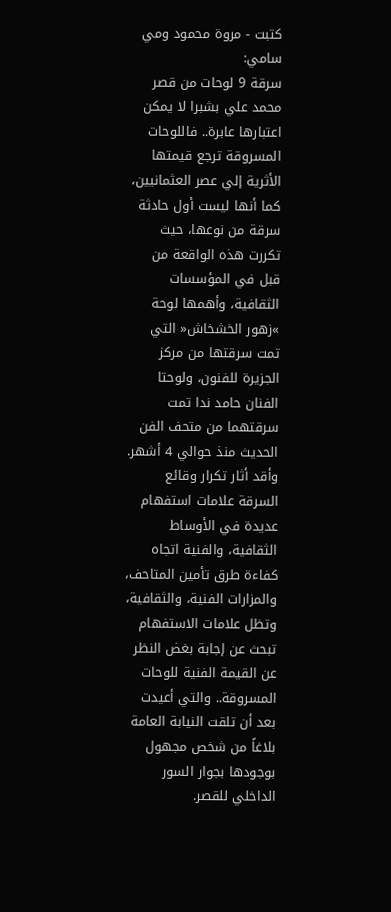كتبت - مروة محمود ومي سامي:
سرقة 9 لوحات من قصر محمد علي بشبرا لا يمكن اعتبارها عابرة.. فاللوحات المسروقة ترجع قيمتها الأثرية إلي عصر العثمانيين، كما أنها ليست أول حادثة سرقة من نوعها، حيث تكررت هذه الواقعة من قبل في المؤسسات الثقافية، وأهمها لوحة »زهور الخشخاش« التي تمت سرقتها من مركز الجزيرة للفنون، ولوحتا الفنان حامد ندا تمت سرقتهما من متحف الفن الحديث منذ حوالي 4 أشهر. وأقد أثار تكرار وقائع السرقة علامات استفهام عديدة في الأوساط الثقافية، والفنية اتجاه كفاءة طرق تأمين المتاحف، والمزارات الفنية، والثقافية، وتظل علامات الاستفهام تبحث عن إجابة بغض النظر عن القيمة الفنية للوحات المسروقة.. والتي أعيدت بعد أن تلقت النيابة العامة بلاغاً من شخص مجهول بوجودها بجوار السور الداخلي للقصر.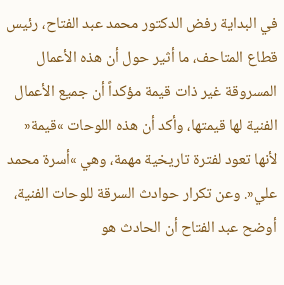في البداية رفض الدكتور محمد عبد الفتاح، رئيس قطاع المتاحف، ما أثير حول أن هذه الأعمال المسروقة غير ذات قيمة مؤكداً أن جميع الأعمال الفنية لها قيمتها، وأكد أن هذه اللوحات »قيمة« لأنها تعود لفترة تاريخية مهمة، وهي »أسرة محمد علي«. وعن تكرار حوادث السرقة للوحات الفنية، أوضح عبد الفتاح أن الحادث هو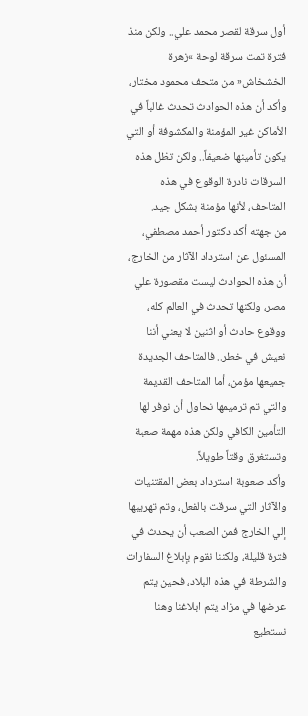أول سرقة لقصر محمد علي.. ولكن منذ فترة تمت سرقة لوحة »زهرة الخشخاش« من متحف محمود مختار، وأكد أن هذه الحوادث تحدث غالباً في الأماكن غير المؤمنة والمكشوفة أو التي يكون تأمينها ضعيفاً.. ولكن تظل هذه السرقات نادرة الوقوع في هذه المتاحف، لأنها مؤمنة بشكل جيد.
من جهته أكد دكتور أحمد مصطفي، المسئول عن استرداد الآثار من الخارج، أن هذه الحوادث ليست مقصورة علي مصر، ولكنها تحدث في العالم كله، ووقوع حادث أو اثنين لا يعني أننا نعيش في خطر.. فالمتاحف الجديدة جميعها مؤمن، أما المتاحف القديمة والتي تم ترميمها نحاول أن نوفر لها التأمين الكافي ولكن هذه مهمة صعبة وتستغرق وقتاً طويلاً.
وأكد صعوبة استرداد بعض المقتنيات والآثار التي سرقت بالفعل، وتم تهريبها إلي الخارج فمن الصعب أن يحدث في فترة قليلة، ولكننا نقوم بإبلاغ السفارات والشرطة في هذه البلاد، فحين يتم عرضها في مزاد يتم ابلاغنا وهنا نستطيع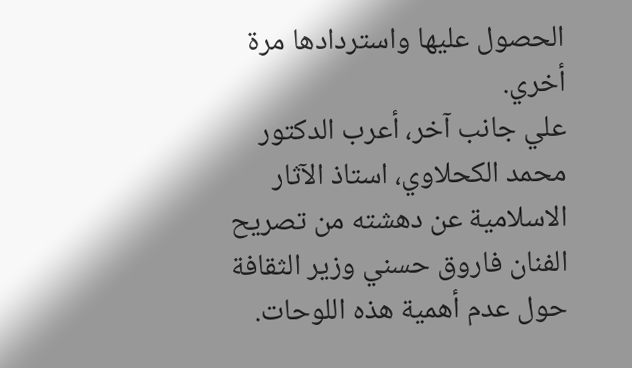الحصول عليها واستردادها مرة أخري.
علي جانب آخر، أعرب الدكتور محمد الكحلاوي، استاذ الآثار الاسلامية عن دهشته من تصريح الفنان فاروق حسني وزير الثقافة حول عدم أهمية هذه اللوحات.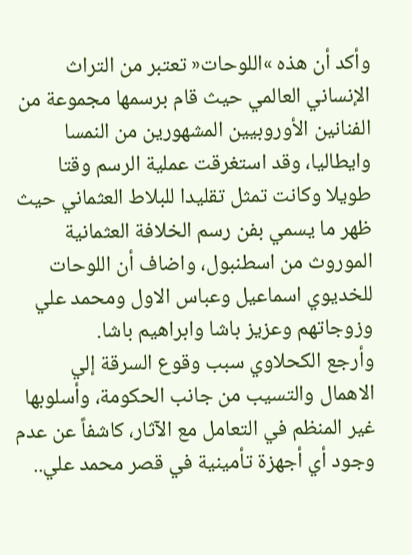وأكد أن هذه »اللوحات« تعتبر من التراث الإنساني العالمي حيث قام برسمها مجموعة من الفنانين الأوروبيين المشهورين من النمسا وايطاليا، وقد استغرقت عملية الرسم وقتا طويلا وكانت تمثل تقليدا للبلاط العثماني حيث ظهر ما يسمي بفن رسم الخلافة العثمانية الموروث من اسطنبول، واضاف أن اللوحات للخديوي اسماعيل وعباس الاول ومحمد علي وزوجاتهم وعزيز باشا وابراهيم باشا.
وأرجع الكحلاوي سبب وقوع السرقة إلي الاهمال والتسيب من جانب الحكومة، وأسلوبها غير المنظم في التعامل مع الآثار، كاشفاً عن عدم وجود أي أجهزة تأمينية في قصر محمد علي..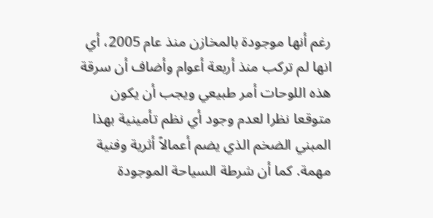رغم أنها موجودة بالمخازن منذ عام 2005، أي انها لم تركب منذ أربعة أعوام وأضاف أن سرقة هذه اللوحات أمر طبيعي ويجب أن يكون متوقعا نظرا لعدم وجود أي نظم تأمينية بهذا المبني الضخم الذي يضم أعمالاً أثرية وفنية مهمة. كما أن شرطة السياحة الموجودة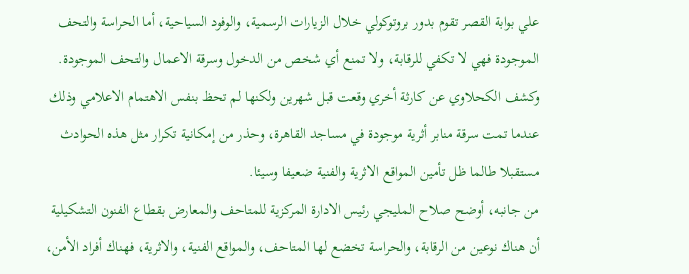علي بوابة القصر تقوم بدور بروتوكولي خلال الزيارات الرسمية، والوفود السياحية، أما الحراسة والتحف الموجودة فهي لا تكفي للرقابة، ولا تمنع أي شخص من الدخول وسرقة الاعمال والتحف الموجودة.
وكشف الكحلاوي عن كارثة أخري وقعت قبل شهرين ولكنها لم تحظ بنفس الاهتمام الاعلامي وذلك عندما تمت سرقة منابر أثرية موجودة في مساجد القاهرة، وحذر من إمكانية تكرار مثل هذه الحوادث مستقبلا طالما ظل تأمين المواقع الاثرية والفنية ضعيفا وسيئا.
من جانبه، أوضح صلاح المليجي رئيس الادارة المركزية للمتاحف والمعارض بقطاع الفنون التشكيلية أن هناك نوعين من الرقابة، والحراسة تخضع لها المتاحف، والمواقع الفنية، والاثرية، فهناك أفراد الأمن،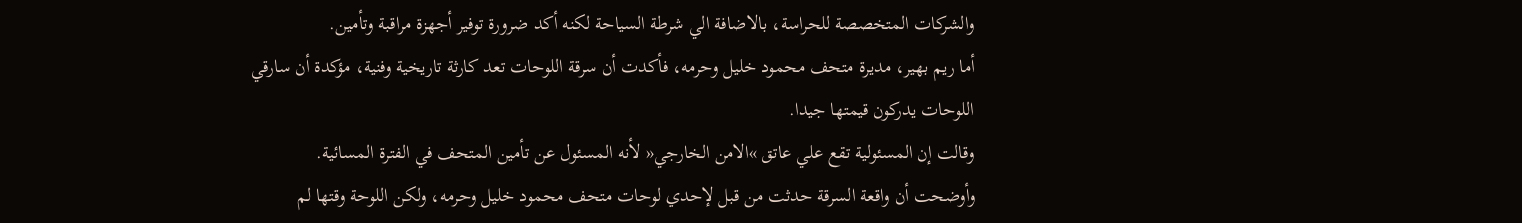والشركات المتخصصة للحراسة، بالاضافة الي شرطة السياحة لكنه أكد ضرورة توفير أجهزة مراقبة وتأمين.
أما ريم بهير، مديرة متحف محمود خليل وحرمه، فأكدت أن سرقة اللوحات تعد كارثة تاريخية وفنية، مؤكدة أن سارقي اللوحات يدركون قيمتها جيدا.
وقالت إن المسئولية تقع علي عاتق »الامن الخارجي« لأنه المسئول عن تأمين المتحف في الفترة المسائية.
وأوضحت أن واقعة السرقة حدثت من قبل لإحدي لوحات متحف محمود خليل وحرمه، ولكن اللوحة وقتها لم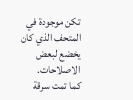تكن موجودة في المتحف الذي كان يخضع لبعض الاصلاحات.
كما تمت سرقة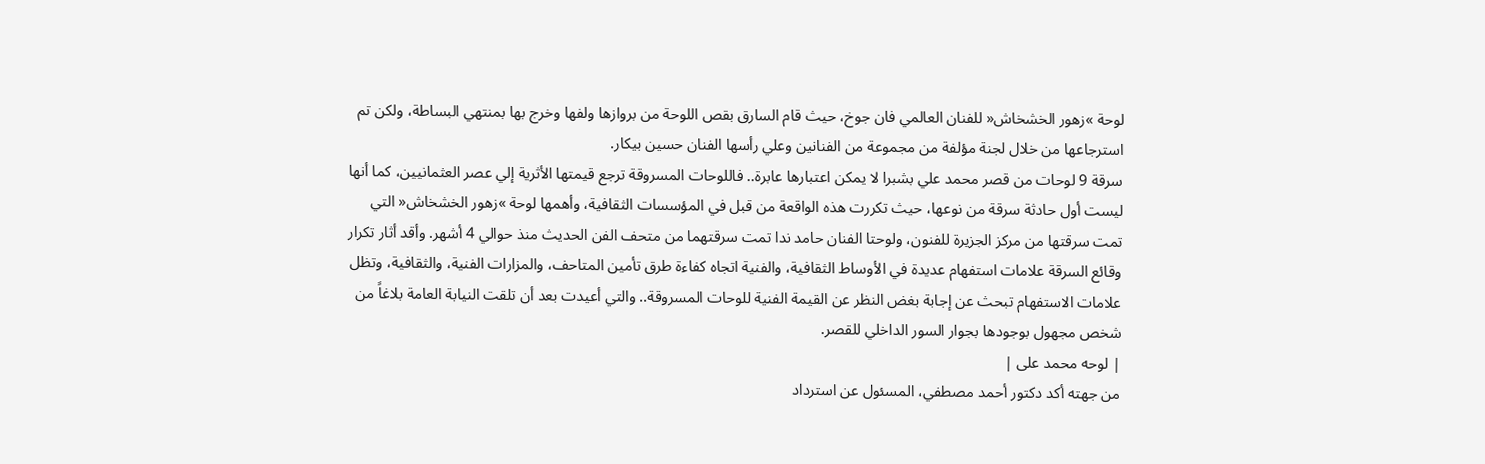لوحة »زهور الخشخاش« للفنان العالمي فان جوخ، حيث قام السارق بقص اللوحة من بروازها ولفها وخرج بها بمنتهي البساطة، ولكن تم استرجاعها من خلال لجنة مؤلفة من مجموعة من الفنانين وعلي رأسها الفنان حسين بيكار.
سرقة 9 لوحات من قصر محمد علي بشبرا لا يمكن اعتبارها عابرة.. فاللوحات المسروقة ترجع قيمتها الأثرية إلي عصر العثمانيين، كما أنها ليست أول حادثة سرقة من نوعها، حيث تكررت هذه الواقعة من قبل في المؤسسات الثقافية، وأهمها لوحة »زهور الخشخاش« التي تمت سرقتها من مركز الجزيرة للفنون، ولوحتا الفنان حامد ندا تمت سرقتهما من متحف الفن الحديث منذ حوالي 4 أشهر. وأقد أثار تكرار وقائع السرقة علامات استفهام عديدة في الأوساط الثقافية، والفنية اتجاه كفاءة طرق تأمين المتاحف، والمزارات الفنية، والثقافية، وتظل علامات الاستفهام تبحث عن إجابة بغض النظر عن القيمة الفنية للوحات المسروقة.. والتي أعيدت بعد أن تلقت النيابة العامة بلاغاً من شخص مجهول بوجودها بجوار السور الداخلي للقصر.
| لوحه محمد على |
من جهته أكد دكتور أحمد مصطفي، المسئول عن استرداد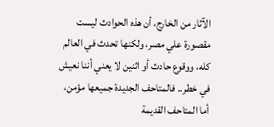الآثار من الخارج، أن هذه الحوادث ليست مقصورة علي مصر، ولكنها تحدث في العالم كله، ووقوع حادث أو اثنين لا يعني أننا نعيش في خطر.. فالمتاحف الجديدة جميعها مؤمن، أما المتاحف القديمة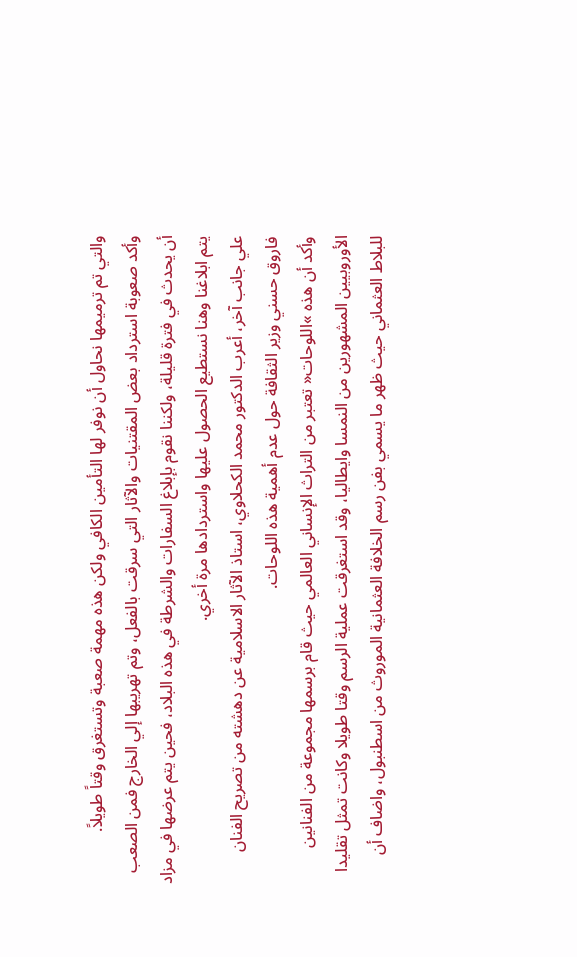والتي تم ترميمها نحاول أن نوفر لها التأمين الكافي ولكن هذه مهمة صعبة وتستغرق وقتاً طويلاً.
وأكد صعوبة استرداد بعض المقتنيات والآثار التي سرقت بالفعل، وتم تهريبها إلي الخارج فمن الصعب أن يحدث في فترة قليلة، ولكننا نقوم بإبلاغ السفارات والشرطة في هذه البلاد، فحين يتم عرضها في مزاد يتم ابلاغنا وهنا نستطيع الحصول عليها واستردادها مرة أخري.
علي جانب آخر، أعرب الدكتور محمد الكحلاوي، استاذ الآثار الاسلامية عن دهشته من تصريح الفنان فاروق حسني وزير الثقافة حول عدم أهمية هذه اللوحات.
وأكد أن هذه »اللوحات« تعتبر من التراث الإنساني العالمي حيث قام برسمها مجموعة من الفنانين الأوروبيين المشهورين من النمسا وايطاليا، وقد استغرقت عملية الرسم وقتا طويلا وكانت تمثل تقليدا للبلاط العثماني حيث ظهر ما يسمي بفن رسم الخلافة العثمانية الموروث من اسطنبول، واضاف أن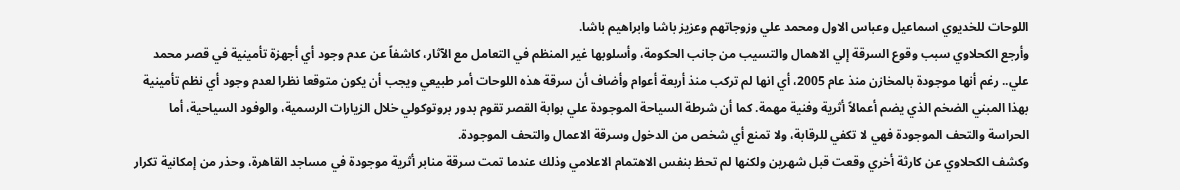اللوحات للخديوي اسماعيل وعباس الاول ومحمد علي وزوجاتهم وعزيز باشا وابراهيم باشا.
وأرجع الكحلاوي سبب وقوع السرقة إلي الاهمال والتسيب من جانب الحكومة، وأسلوبها غير المنظم في التعامل مع الآثار، كاشفاً عن عدم وجود أي أجهزة تأمينية في قصر محمد علي.. رغم أنها موجودة بالمخازن منذ عام 2005، أي انها لم تركب منذ أربعة أعوام وأضاف أن سرقة هذه اللوحات أمر طبيعي ويجب أن يكون متوقعا نظرا لعدم وجود أي نظم تأمينية بهذا المبني الضخم الذي يضم أعمالاً أثرية وفنية مهمة. كما أن شرطة السياحة الموجودة علي بوابة القصر تقوم بدور بروتوكولي خلال الزيارات الرسمية، والوفود السياحية، أما الحراسة والتحف الموجودة فهي لا تكفي للرقابة، ولا تمنع أي شخص من الدخول وسرقة الاعمال والتحف الموجودة.
وكشف الكحلاوي عن كارثة أخري وقعت قبل شهرين ولكنها لم تحظ بنفس الاهتمام الاعلامي وذلك عندما تمت سرقة منابر أثرية موجودة في مساجد القاهرة، وحذر من إمكانية تكرار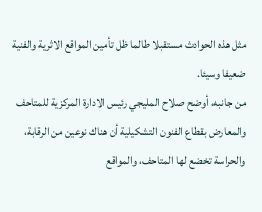مثل هذه الحوادث مستقبلا طالما ظل تأمين المواقع الاثرية والفنية ضعيفا وسيئا.
من جانبه، أوضح صلاح المليجي رئيس الادارة المركزية للمتاحف والمعارض بقطاع الفنون التشكيلية أن هناك نوعين من الرقابة، والحراسة تخضع لها المتاحف، والمواقع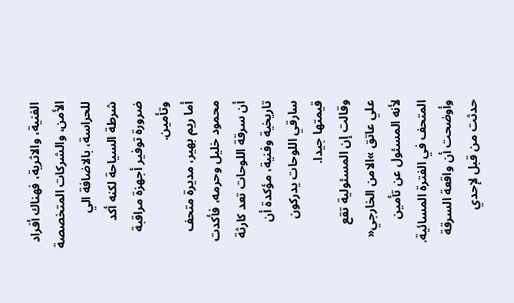الفنية، والاثرية، فهناك أفراد الأمن، والشركات المتخصصة للحراسة، بالاضافة الي شرطة السياحة لكنه أكد ضرورة توفير أجهزة مراقبة وتأمين.
أما ريم بهير، مديرة متحف محمود خليل وحرمه، فأكدت أن سرقة اللوحات تعد كارثة تاريخية وفنية، مؤكدة أن سارقي اللوحات يدركون قيمتها جيدا.
وقالت إن المسئولية تقع علي عاتق »الامن الخارجي« لأنه المسئول عن تأمين المتحف في الفترة المسائية.
وأوضحت أن واقعة السرقة حدثت من قبل لإحدي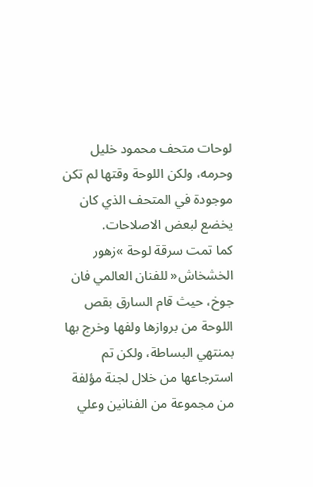لوحات متحف محمود خليل وحرمه، ولكن اللوحة وقتها لم تكن موجودة في المتحف الذي كان يخضع لبعض الاصلاحات.
كما تمت سرقة لوحة »زهور الخشخاش« للفنان العالمي فان جوخ، حيث قام السارق بقص اللوحة من بروازها ولفها وخرج بها بمنتهي البساطة، ولكن تم استرجاعها من خلال لجنة مؤلفة من مجموعة من الفنانين وعلي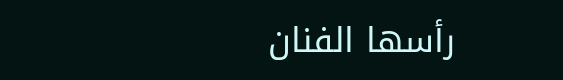رأسها الفنان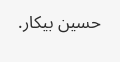حسين بيكار.